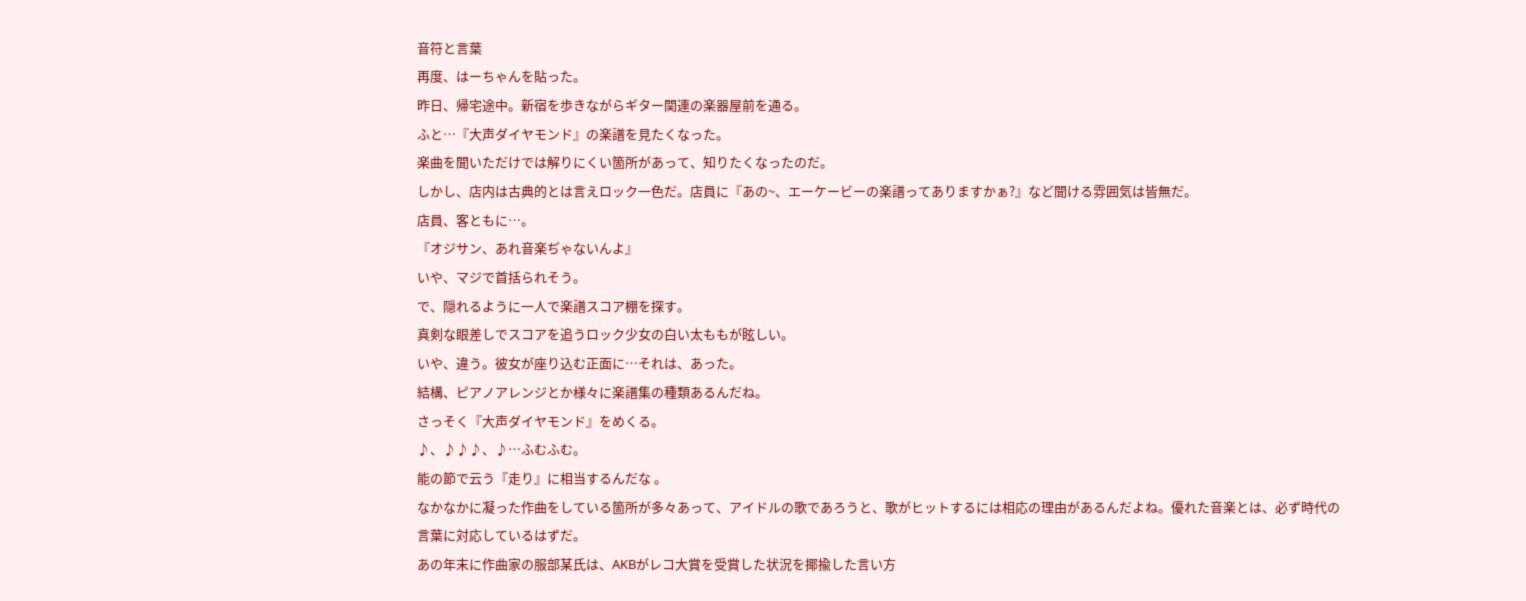音符と言葉
再度、はーちゃんを貼った。
昨日、帰宅途中。新宿を歩きながらギター関連の楽器屋前を通る。
ふと…『大声ダイヤモンド』の楽譜を見たくなった。
楽曲を聞いただけでは解りにくい箇所があって、知りたくなったのだ。
しかし、店内は古典的とは言えロック一色だ。店員に『あの~、エーケービーの楽譜ってありますかぁ?』など聞ける雰囲気は皆無だ。
店員、客ともに…。
『オジサン、あれ音楽ぢゃないんよ』
いや、マジで首括られそう。
で、隠れるように一人で楽譜スコア棚を探す。
真剣な眼差しでスコアを追うロック少女の白い太ももが眩しい。
いや、違う。彼女が座り込む正面に…それは、あった。
結構、ピアノアレンジとか様々に楽譜集の種類あるんだね。
さっそく『大声ダイヤモンド』をめくる。
♪、♪♪♪、♪…ふむふむ。
能の節で云う『走り』に相当するんだな 。
なかなかに凝った作曲をしている箇所が多々あって、アイドルの歌であろうと、歌がヒットするには相応の理由があるんだよね。優れた音楽とは、必ず時代の言葉に対応しているはずだ。
あの年末に作曲家の服部某氏は、AKBがレコ大賞を受賞した状況を揶揄した言い方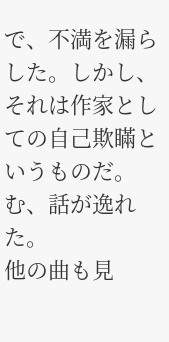で、不満を漏らした。しかし、それは作家としての自己欺瞞というものだ。
む、話が逸れた。
他の曲も見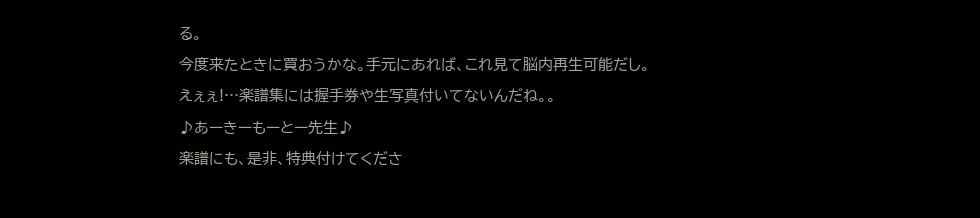る。
今度来たときに買おうかな。手元にあれば、これ見て脳内再生可能だし。
えぇぇ!…楽譜集には握手券や生写真付いてないんだね。。
♪あーきーもーとー先生♪
楽譜にも、是非、特典付けてくださ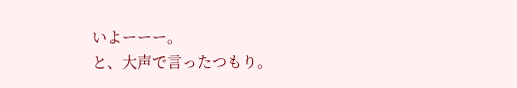いよーーー。
と、大声で言ったつもり。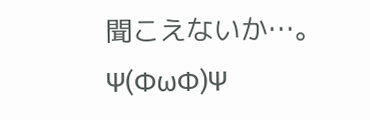聞こえないか…。
Ψ(ΦωΦ)Ψ